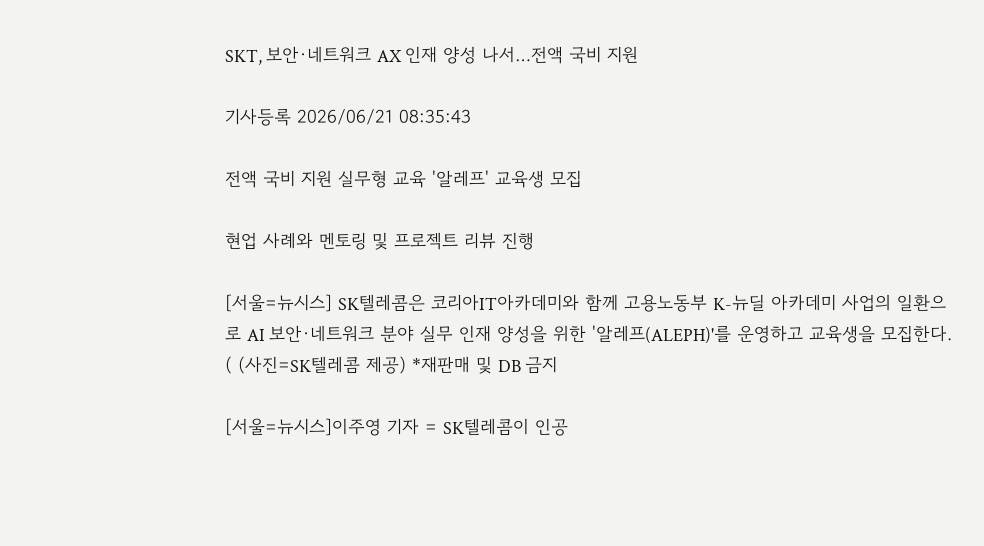SKT, 보안·네트워크 AX 인재 양성 나서…전액 국비 지원

기사등록 2026/06/21 08:35:43

전액 국비 지원 실무형 교육 '알레프' 교육생 모집

현업 사례와 멘토링 및 프로젝트 리뷰 진행

[서울=뉴시스] SK텔레콤은 코리아IT아카데미와 함께 고용노동부 K-뉴딜 아카데미 사업의 일환으로 AI 보안·네트워크 분야 실무 인재 양성을 위한 '알레프(ALEPH)'를 운영하고 교육생을 모집한다. ( (사진=SK텔레콤 제공) *재판매 및 DB 금지

[서울=뉴시스]이주영 기자 = SK텔레콤이 인공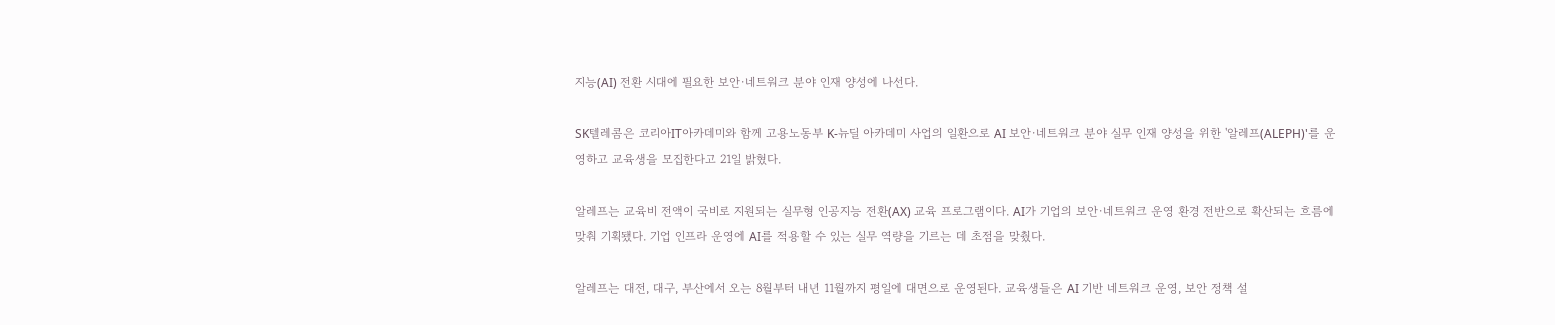지능(AI) 전환 시대에 필요한 보안·네트워크 분야 인재 양성에 나선다.

SK텔레콤은 코리아IT아카데미와 함께 고용노동부 K-뉴딜 아카데미 사업의 일환으로 AI 보안·네트워크 분야 실무 인재 양성을 위한 '알레프(ALEPH)'를 운영하고 교육생을 모집한다고 21일 밝혔다.

알레프는 교육비 전액이 국비로 지원되는 실무형 인공지능 전환(AX) 교육 프로그램이다. AI가 기업의 보안·네트워크 운영 환경 전반으로 확산되는 흐름에 맞춰 기획됐다. 기업 인프라 운영에 AI를 적용할 수 있는 실무 역량을 기르는 데 초점을 맞췄다.

알레프는 대전, 대구, 부산에서 오는 8월부터 내년 11월까지 평일에 대면으로 운영된다. 교육생들은 AI 기반 네트워크 운영, 보안 정책 설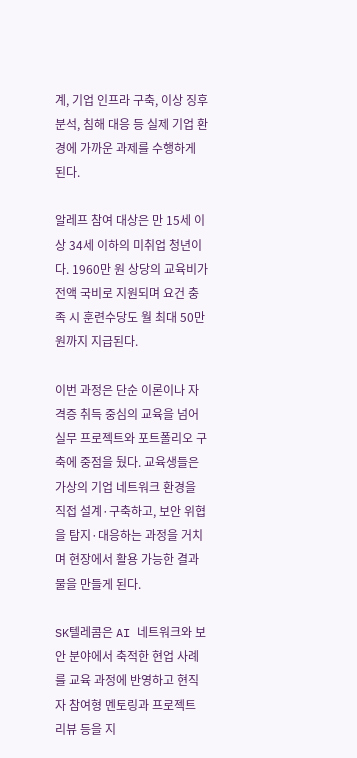계, 기업 인프라 구축, 이상 징후 분석, 침해 대응 등 실제 기업 환경에 가까운 과제를 수행하게 된다.

알레프 참여 대상은 만 15세 이상 34세 이하의 미취업 청년이다. 1960만 원 상당의 교육비가 전액 국비로 지원되며 요건 충족 시 훈련수당도 월 최대 50만 원까지 지급된다.

이번 과정은 단순 이론이나 자격증 취득 중심의 교육을 넘어 실무 프로젝트와 포트폴리오 구축에 중점을 뒀다. 교육생들은 가상의 기업 네트워크 환경을 직접 설계·구축하고, 보안 위협을 탐지·대응하는 과정을 거치며 현장에서 활용 가능한 결과물을 만들게 된다.

SK텔레콤은 AI 네트워크와 보안 분야에서 축적한 현업 사례를 교육 과정에 반영하고 현직자 참여형 멘토링과 프로젝트 리뷰 등을 지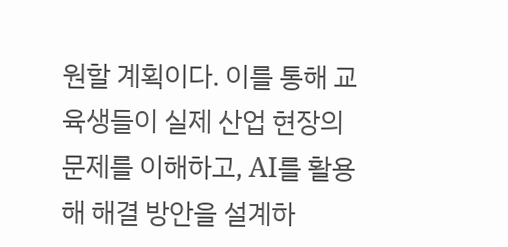원할 계획이다. 이를 통해 교육생들이 실제 산업 현장의 문제를 이해하고, AI를 활용해 해결 방안을 설계하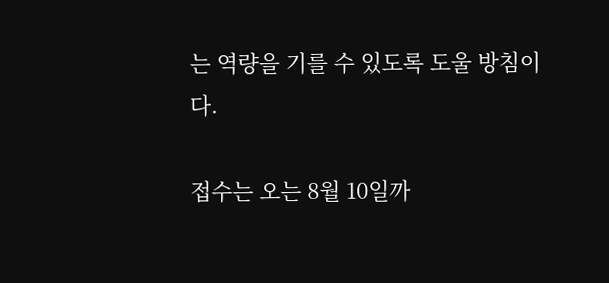는 역량을 기를 수 있도록 도울 방침이다.

접수는 오는 8월 10일까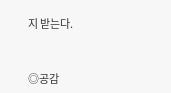지 받는다.


◎공감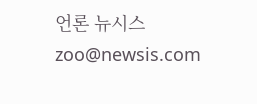언론 뉴시스 zoo@newsis.com